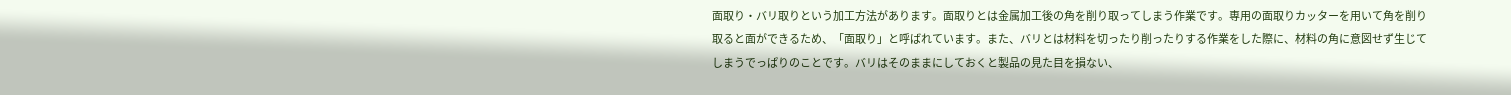面取り・バリ取りという加工方法があります。面取りとは金属加工後の角を削り取ってしまう作業です。専用の面取りカッターを用いて角を削り取ると面ができるため、「面取り」と呼ばれています。また、バリとは材料を切ったり削ったりする作業をした際に、材料の角に意図せず生じてしまうでっぱりのことです。バリはそのままにしておくと製品の見た目を損ない、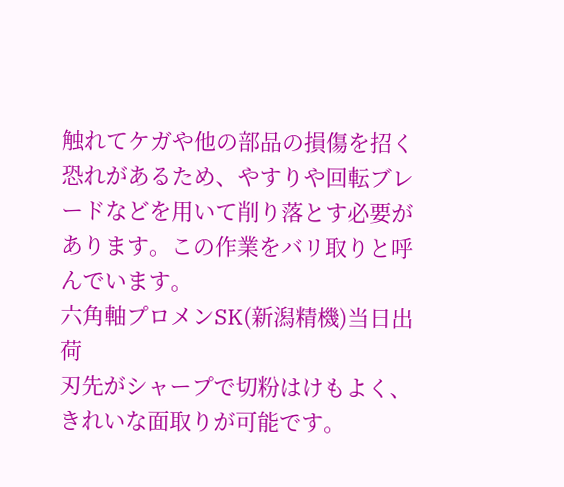触れてケガや他の部品の損傷を招く恐れがあるため、やすりや回転ブレードなどを用いて削り落とす必要があります。この作業をバリ取りと呼んでいます。
六角軸プロメンSK(新潟精機)当日出荷
刃先がシャープで切粉はけもよく、きれいな面取りが可能です。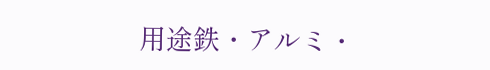用途鉄・アルミ・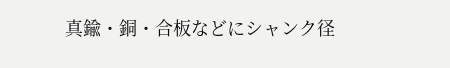真鍮・銅・合板などにシャンク径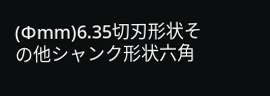(Φmm)6.35切刃形状その他シャンク形状六角